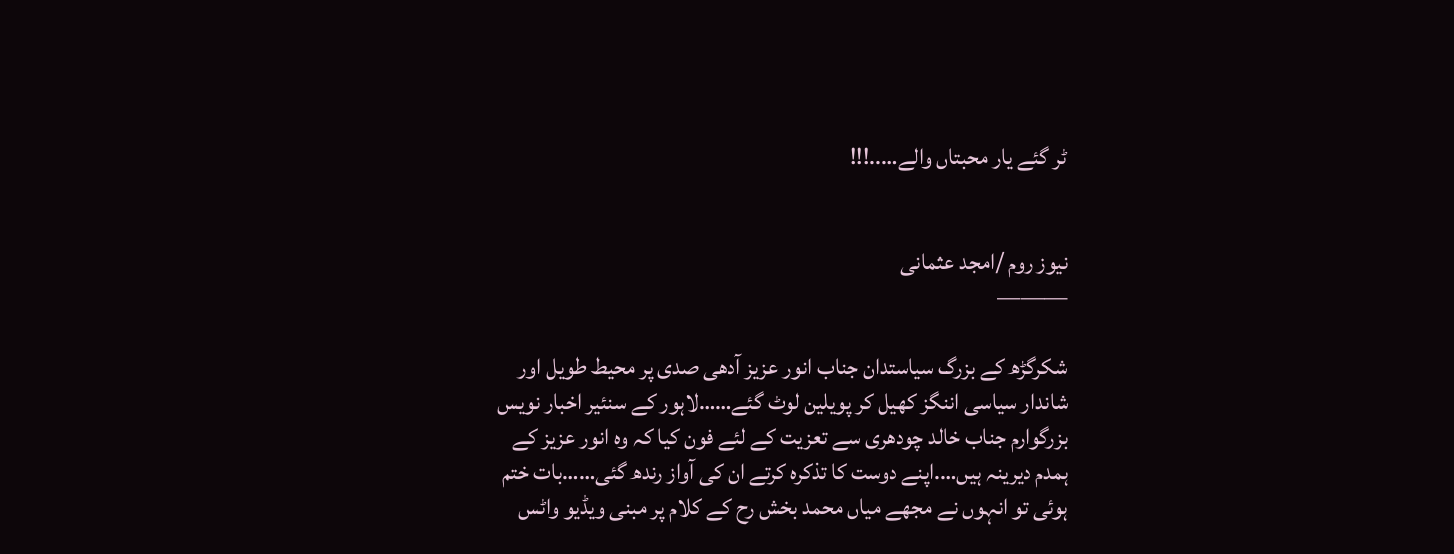ٹر گئے یار محبتاں والے…..!!!


نیوز روم /امجد عثمانی
———

شکرگڑھ کے بزرگ سیاستدان جناب انور عزیز آدھی صدی پر محیط طویل اور شاندار سیاسی اننگز کھیل کر پویلین لوٹ گئے……لاہور کے سنئیر اخبار نویس بزرگوارم جناب خالد چودھری سے تعزیت کے لئے فون کیا کہ وہ انور عزیز کے ہمدم دیرینہ ہیں….اپنے دوست کا تذکرہ کرتے ان کی آواز رندھ گئی……بات ختم ہوئی تو انہوں نے مجھے میاں محمد بخش رح کے کلام پر مبنی ویڈیو واٹس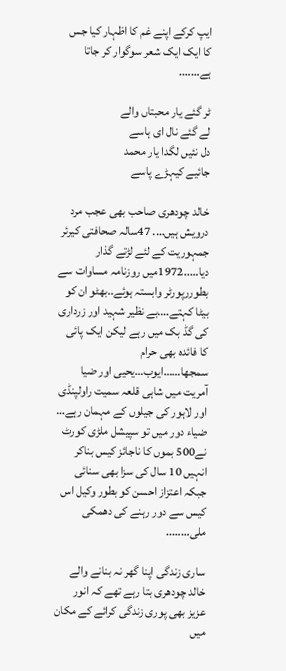ایپ کرکے اپنے غم کا اظہار کیا جس کا ایک ایک شعر سوگوار کر جاتا ہے…….

ٹر گئے یار محبتاں والے
لے گئے نال ای ہاسے
دل نئیں لگدا یار محمد
جائیے کیہڑے پاسے

خالد چودھری صاحب بھی عجب مرد درویش ہیں…. 47سالہ صحافتی کیرئر جمہوریت کے لئے لڑتے گذار دیا…..1972میں روزنامہ مساوات سے بطوررپورٹر وابستہ ہوئے..بھٹو ان کو بیٹا کہتے….بے نظیر شہید اور زرداری کی گڈ بک میں رہے لیکن ایک پائی کا فائدہ بھی حرام سمجھا……ایوب…یحیی اور ضیا آمریت میں شاہی قلعہ سمیت راولپنڈی اور لاہور کی جیلوں کے مہمان رہے… ضیاء دور میں تو سپیشل ملڑی کورٹ نے500 بموں کا ناجائز کیس بناکر انہیں 10 سال کی سزا بھی سنائی جبکہ اعتزاز احسن کو بطور وکیل اس کیس سے دور رہنے کی دھمکی ملی……..

ساری زندگی اپنا گھر نہ بنانے والے خالد چودھری بتا رہے تھے کہ انور عزیز بھی پوری زندگی کرائے کے مکان میں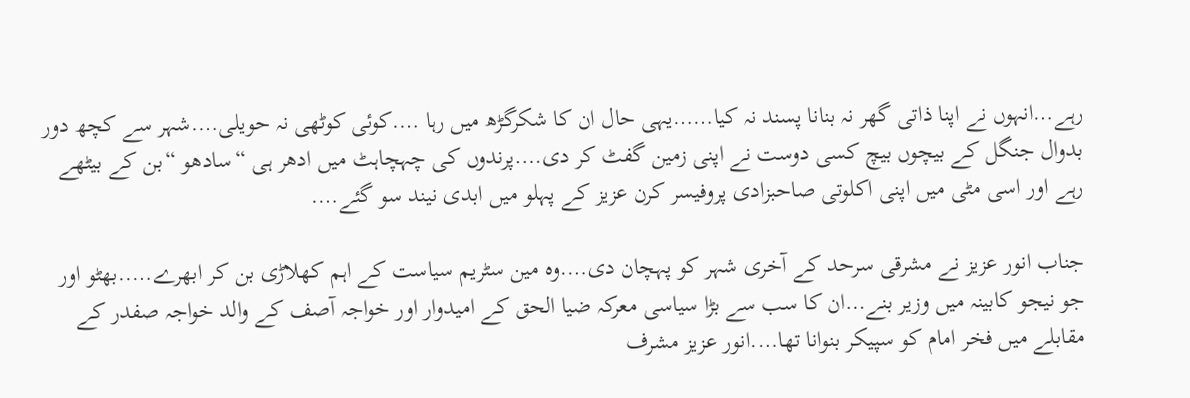رہے…انہوں نے اپنا ذاتی گھر نہ بنانا پسند نہ کیا……یہی حال ان کا شکرگڑھ میں رہا ….کوئی کوٹھی نہ حویلی….شہر سے کچھ دور بدوال جنگل کے بیچوں بیچ کسی دوست نے اپنی زمین گفٹ کر دی….پرندوں کی چہچاہٹ میں ادھر ہی “سادھو “بن کے بیٹھے رہے اور اسی مٹی میں اپنی اکلوتی صاحبزادی پروفیسر کرن عزیز کے پہلو میں ابدی نیند سو گئے….

جناب انور عزیز نے مشرقی سرحد کے آخری شہر کو پہچان دی….وہ مین سٹریم سیاست کے اہم کھلاڑی بن کر ابھرے…..بھٹو اور جو نیجو کابینہ میں وزیر بنے…ان کا سب سے بڑا سیاسی معرکہ ضیا الحق کے امیدوار اور خواجہ آصف کے والد خواجہ صفدر کے مقابلے میں فخر امام کو سپیکر بنوانا تھا….انور عزیز مشرف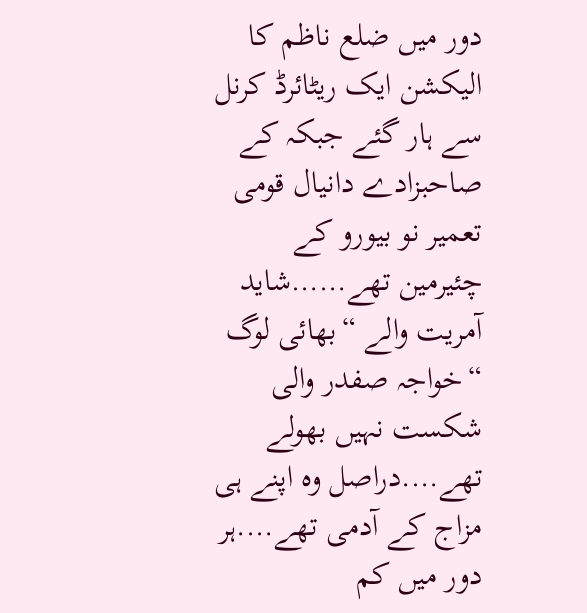دور میں ضلع ناظم کا الیکشن ایک ریٹائرڈ کرنل سے ہار گئے جبکہ کے صاحبزادے دانیال قومی تعمیر نو بیورو کے چئیرمین تھے……شاید آمریت والے “بھائی لوگ “خواجہ صفدر والی شکست نہیں بھولے تھے….دراصل وہ اپنے ہی مزاج کے آدمی تھے….ہر دور میں کم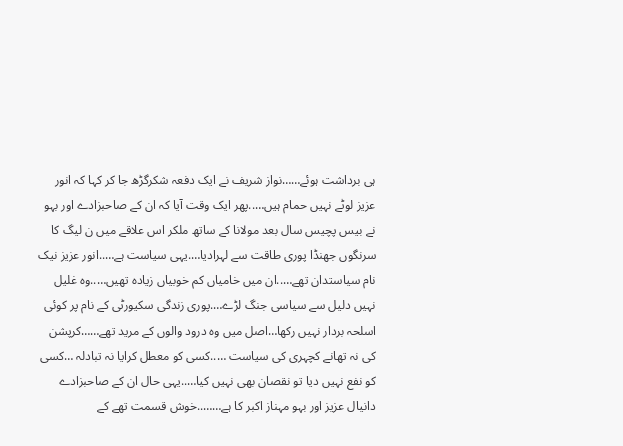ہی برداشت ہوئے……نواز شریف نے ایک دفعہ شکرگڑھ جا کر کہا کہ انور عزیز لوٹے نہیں حمام ہیں…..پھر ایک وقت آیا کہ ان کے صاحبزادے اور بہو نے بیس پچیس سال بعد مولانا کے ساتھ ملکر اس علاقے میں ن لیگ کا سرنگوں جھنڈا پوری طاقت سے لہرادیا….یہی سیاست ہے…..انور عزیز نیک نام سیاستدان تھے…..ان میں خامیاں کم خوبیاں زیادہ تھیں…..وہ غلیل نہیں دلیل سے سیاسی جنگ لڑے….پوری زندگی سکیورٹی کے نام پر کوئی اسلحہ بردار نہیں رکھا…اصل میں وہ درود والوں کے مرید تھے……کرپشن کی نہ تھانے کچہری کی سیاست …..کسی کو معطل کرایا نہ تبادلہ …کسی کو نفع نہیں دیا تو نقصان بھی نہیں کیا…..یہی حال ان کے صاحبزادے دانیال عزیز اور بہو مہناز اکبر کا ہے……..خوش قسمت تھے کے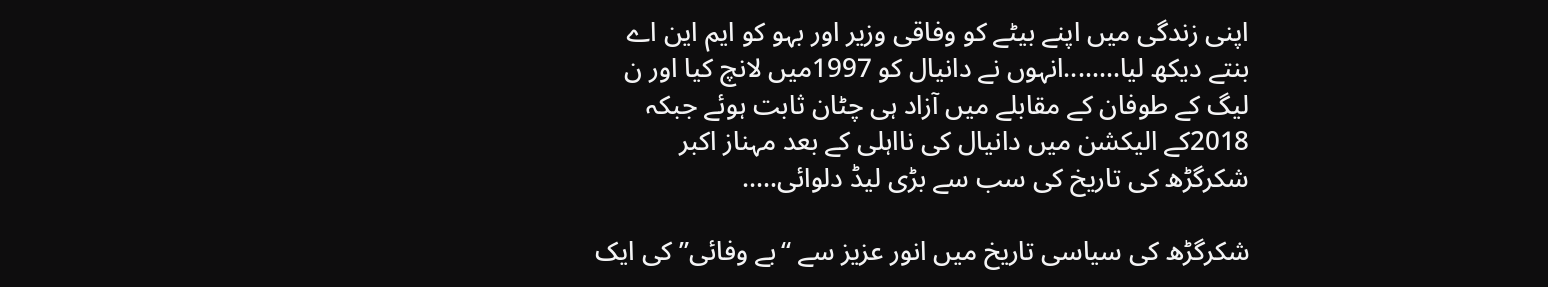اپنی زندگی میں اپنے بیٹے کو وفاقی وزیر اور بہو کو ایم این اے بنتے دیکھ لیا……..انہوں نے دانیال کو 1997میں لانچ کیا اور ن لیگ کے طوفان کے مقابلے میں آزاد ہی چٹان ثابت ہوئے جبکہ 2018کے الیکشن میں دانیال کی نااہلی کے بعد مہناز اکبر شکرگڑھ کی تاریخ کی سب سے بڑی لیڈ دلوائی…..

شکرگڑھ کی سیاسی تاریخ میں انور عزیز سے “بے وفائی” کی ایک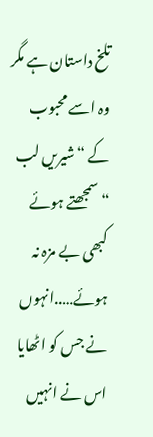تلخ داستان ہے مگر وہ اسے محبوب کے “شیریں لب “سمجھتے ہوئے کبھی بے مزہ نہ ہوئے…..انہوں نے جس کو اٹھایا اس نے انہیں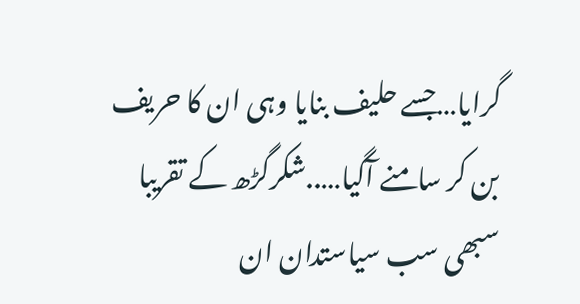گرایا…جسے حلیف بنایا وہی ان کا حریف بن کر سامنے آگیا…..شکرگڑھ کے تقریبا سبھی سب سیاستدان ان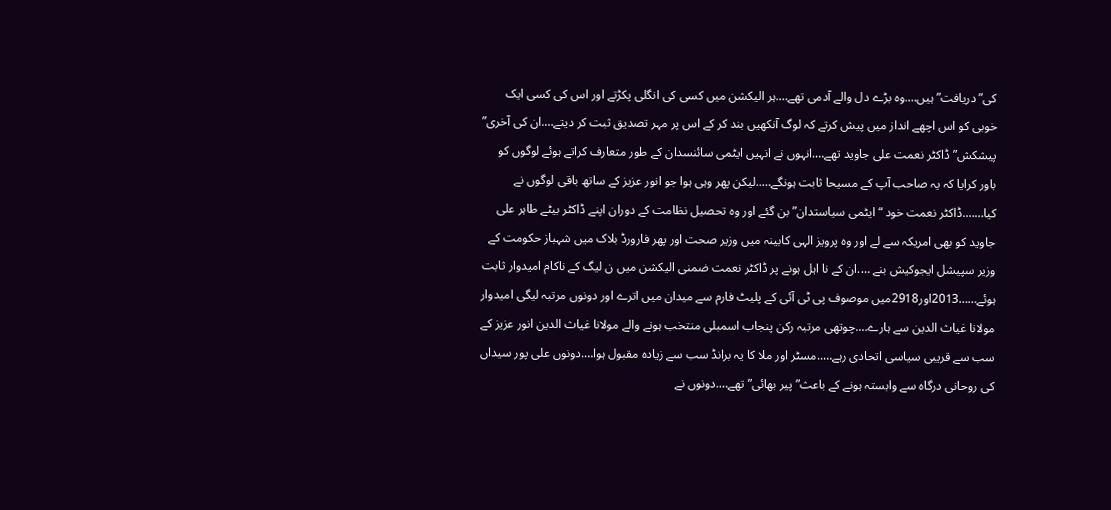کی” دریافت” ہیں….وہ بڑے دل والے آدمی تھے….ہر الیکشن میں کسی کی انگلی پکڑتے اور اس کی کسی ایک خوبی کو اس اچھے انداز میں پیش کرتے کہ لوگ آنکھیں بند کر کے اس پر مہر تصدیق ثبت کر دیتے….ان کی آخری” پیشکش” ڈاکٹر نعمت علی جاوید تھے….انہوں نے انہیں ایٹمی سائنسدان کے طور متعارف کراتے ہوئے لوگوں کو باور کرایا کہ یہ صاحب آپ کے مسیحا ثابت ہونگے…..لیکن پھر وہی ہوا جو انور عزیز کے ساتھ باقی لوگوں نے کیا…….ڈاکٹر نعمت خود “ایٹمی سیاستدان” بن گئے اور وہ تحصیل نظامت کے دوران اپنے ڈاکٹر بیٹے طاہر علی جاوید کو بھی امریکہ سے لے اور وہ پرویز الہی کابینہ میں وزیر صحت اور پھر فارورڈ بلاک میں شہباز حکومت کے وزیر سپیشل ایجوکیش بنے ….ان کے نا اہل ہونے پر ڈاکٹر نعمت ضمنی الیکشن میں ن لیگ کے ناکام امیدوار ثابت ہوئے……2013اور2918میں موصوف پی ٹی آئی کے پلیٹ فارم سے میدان میں اترے اور دونوں مرتبہ لیگی امیدوار مولانا غیاث الدین سے ہارے….چوتھی مرتبہ رکن پنجاب اسمبلی منتخب ہونے والے مولانا غیاث الدین انور عزیز کے سب سے قریبی سیاسی اتحادی رہے…..مسٹر اور ملا کا یہ برانڈ سب سے زیادہ مقبول ہوا….دونوں علی پور سیداں کی روحانی درگاہ سے وابستہ ہونے کے باعث” پیر بھائی” تھے….دونوں نے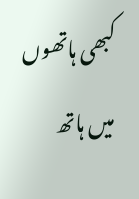کبھی ہاتھوں میں ہاتھ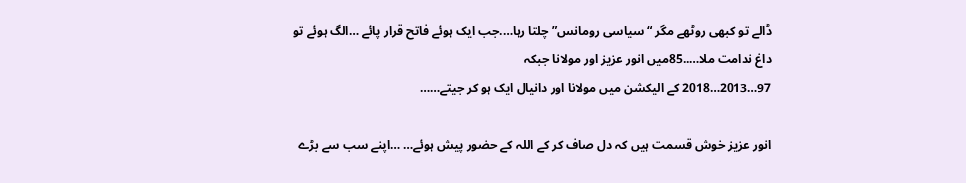ڈالے تو کبھی روٹھے مگر “سیاسی رومانس” چلتا رہا….جب ایک ہوئے فاتح قرار پائے …الگ ہوئے تو داغ ندامت ملا…..85میں انور عزیز اور مولانا جبکہ
97…2013…2018 کے الیکشن میں مولانا اور دانیال ایک ہو کر جیتے……

انور عزیز خوش قسمت ہیں کہ دل صاف کر کے اللہ کے حضور پیش ہوئے… …اپنے سب سے بڑے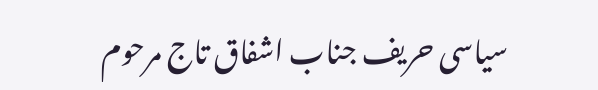سیاسی حریف جناب اشفاق تاج مرحوم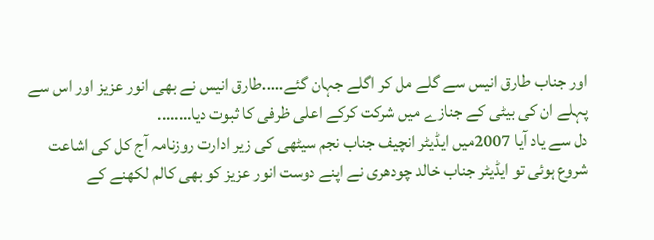اور جناب طارق انیس سے گلے مل کر اگلے جہان گئے…..طارق انیس نے بھی انور عزیز اور اس سے پہلے ان کی بیٹی کے جنازے میں شرکت کرکے اعلی ظرفی کا ثبوت دیا……..
دل سے یاد آیا 2007میں ایڈیٹر انچیف جناب نجم سیٹھی کی زیر ادارت روزنامہ آج کل کی اشاعت شروع ہوئی تو ایڈیٹر جناب خالد چودھری نے اپنے دوست انور عزیز کو بھی کالم لکھنے کے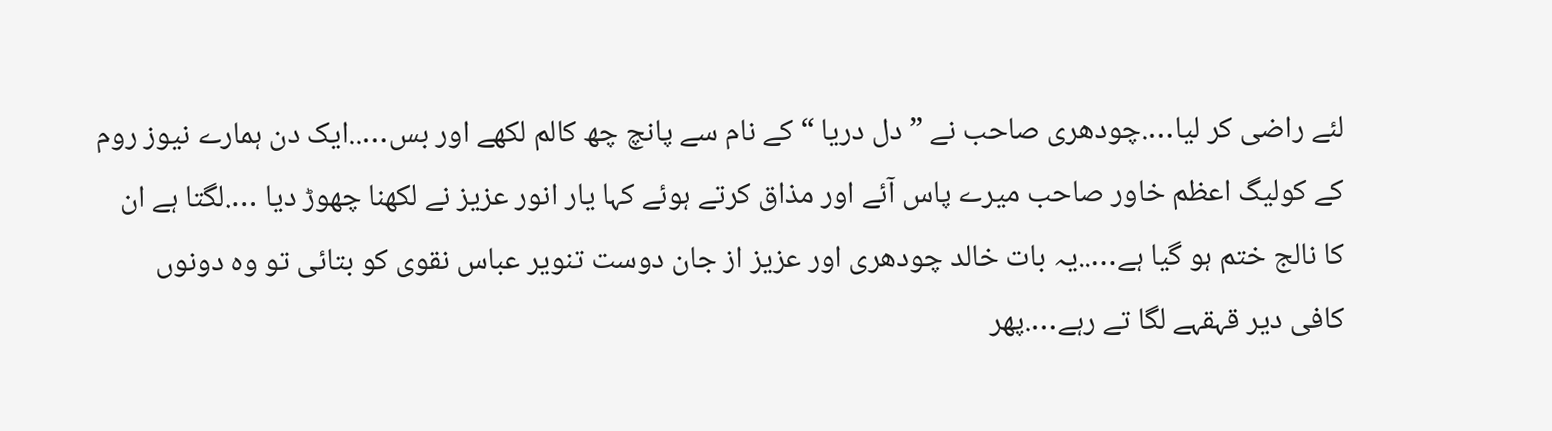لئے راضی کر لیا….چودھری صاحب نے ” دل دریا “کے نام سے پانچ چھ کالم لکھے اور بس…..ایک دن ہمارے نیوز روم کے کولیگ اعظم خاور صاحب میرے پاس آئے اور مذاق کرتے ہوئے کہا یار انور عزیز نے لکھنا چھوڑ دیا ….لگتا ہے ان کا نالج ختم ہو گیا ہے…..یہ بات خالد چودھری اور عزیز از جان دوست تنویر عباس نقوی کو بتائی تو وہ دونوں کافی دیر قہقہے لگا تے رہے….پھر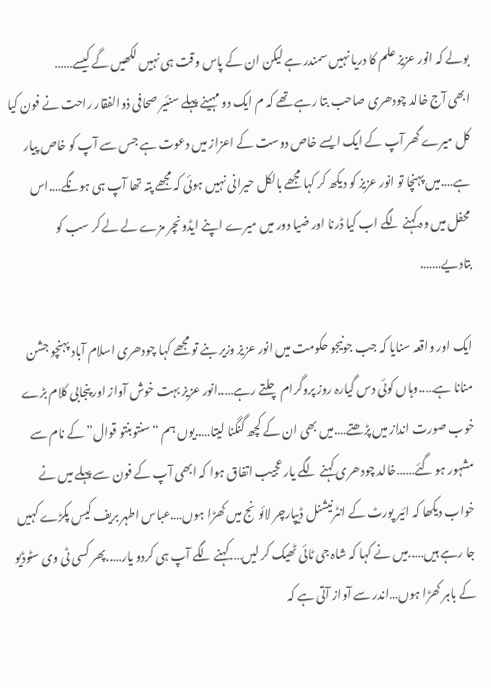بولے کہ انور عزیز علم کا دریا نہیں سمندر ہے لیکن ان کے پاس وقت ہی نہیں لکھیں گے کیسے……
ابھی آج خالد چودھری صاحب بتا رہے تھے کہ م ایک دو مہینے پہلے سنئیر صحافی ذوالفقار راحت نے فون کیا کل میرے گھر آپ کے ایک ایسے خاص دوست کے اعزاز میں دعوت ہے جس سے آپ کو خاص پیار ہے….میں پہنچا تو انور عزیز کو دیکھ کر کہا مجھے بالکل حیرانی نہیں ہوئی کہ مجھے پتہ تھا آپ ہی ہونگے….اس محفل میں وہ کہنے لگے اب کیا ڈرنا اور ضیا دور میں میرے اپنے ایڈونچر مزے لے لے کر سب کو بتادیے…….

ایک اور واقعہ سنایا کہ جب جونیجو حکومت میں انور عزیز وزیر بنے تو مجھے کہا چودھری اسلام آباد پہنچو جشن منانا ہے…..وہاں کوئی دس گیارہ روز پروگرام چلتے رہے…..انور عزیز بہت خوش آواز اور پنجابی کلام بڑے خوب صورت انداز میں پڑھتے….میں بھی ان کے کچھ گنگنا لیتا…..یوں ہم “سنتوبنتو قوال”کے نام سے مشہور ہو گئے……خالد چودھری کہنے لگے یار عجیب اتفاق ہوا کہ ابھی آپ کے فون سے پہلے میں نے خواب دیکھا کہ ائیر پورٹ کے انٹرنیشنل ڈیپارچر لائونج میں کھڑا ہوں….عباس اطہر بریف کیس پکڑے کہیں جا رہے ہیں…..میں نے کہا کہ شاہ جی ٹائی ٹھیک کر لیں….کہنے لگے آپ ہی کردو یار…..پھر کسی ٹی وی سٹوڈیو کے باہر کھڑا ہوں…اندر سے آواز آتی ہے کہ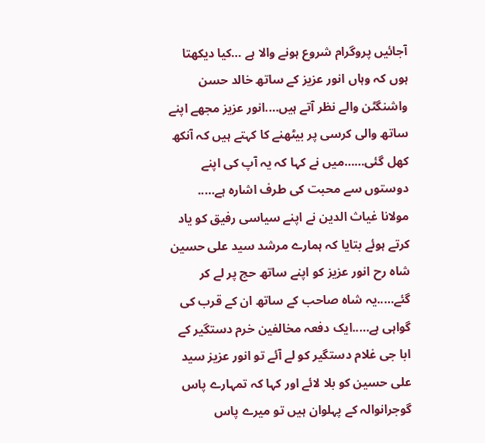آجائیں پروگرام شروع ہونے والا ہے …کیا دیکھتا ہوں کہ وہاں انور عزیز کے ساتھ خالد حسن واشنگٹن والے نظر آتے ہیں….انور عزیز مجھے اپنے ساتھ والی کرسی پر بیٹھنے کا کہتے ہیں کہ آنکھ کھل گئی……میں نے کہا کہ یہ آپ کی اپنے دوستوں سے محبت کی طرف اشارہ ہے…..
مولانا غیاث الدین نے اپنے سیاسی رفیق کو یاد کرتے ہوئے بتایا کہ ہمارے مرشد سید علی حسین شاہ رح انور عزیز کو اپنے ساتھ حج پر لے کر گئے…..یہ شاہ صاحب کے ساتھ ان کے قرب کی گواہی ہے…..ایک دفعہ مخالفین خرم دستگیر کے ابا جی غلام دستگیر کو لے آئے تو انور عزیز سید علی حسین کو بلا لائے اور کہا کہ تمہارے پاس گوجرانوالہ کے پہلوان ہیں تو میرے پاس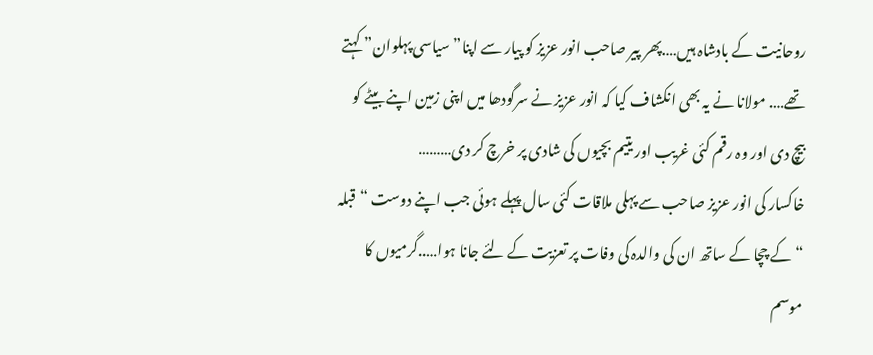روحانیت کے بادشاہ ہیں….پھر پیر صاحب انور عزیز کو پیار سے اپنا” سیاسی پہلوان” کہتے تھے…. مولانا نے یہ بھی انکشاف کیا کہ انور عزیز نے سرگودھا میں اپنی زمین اپنے بیٹے کو بیچ دی اور وہ رقم کئی غریب اور یتیم بچیوں کی شادی پر خرچ کر دی………
خاکسار کی انور عزیز صاحب سے پہلی ملاقات کئی سال پہلے ہوئی جب اپنے دوست “قبلہ “کے چچا کے ساتھ ان کی والدہ کی وفات پر تعزیت کے لئے جانا ہوا…..گرمیوں کا موسم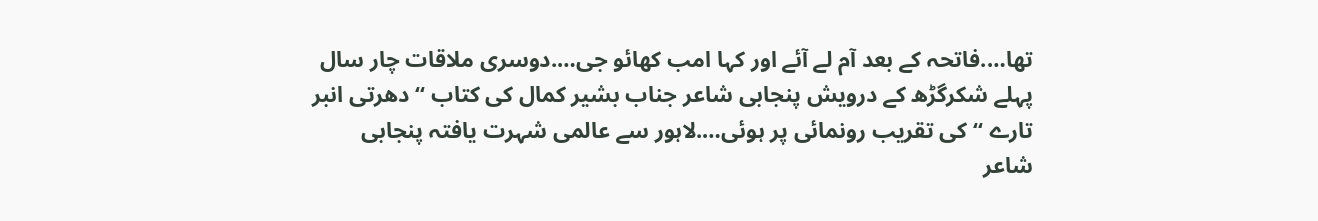تھا….فاتحہ کے بعد آم لے آئے اور کہا امب کھائو جی….دوسری ملاقات چار سال پہلے شکرگڑھ کے درویش پنجابی شاعر جناب بشیر کمال کی کتاب “دھرتی انبر تارے “کی تقریب رونمائی پر ہوئی….لاہور سے عالمی شہرت یافتہ پنجابی شاعر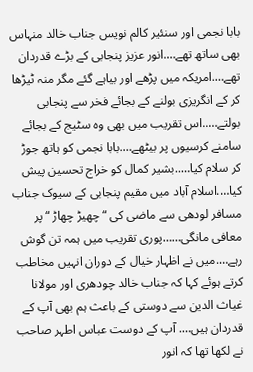بابا نجمی اور سنئیر کالم نویس جناب خالد منہاس بھی ساتھ تھے….انور عزیز پنجابی کے بڑے قدردان تھے….امریکہ میں پڑھے اور بیاہے گئے مگر منہ ٹیڑھا کر کے انگریزی بولنے کے بجائے فخر سے پنجابی بولتے…..اس تقریب میں بھی وہ سٹیج کے بجائے سامنے کرسیوں پر بیٹھے….بابا نجمی کو ہاتھ جوڑ کر سلام کیا…..بشیر کمال کو خراج تحسین پیش کیا….اسلام آباد میں مقیم پنجابی کے سیوک جناب مسافر لودھی سے ماضی کی “چھیڑ چھاڑ “پر معافی مانگی……پوری تقریب میں ہمہ تن گوش رہے….میں نے اظہار خیال کے دوران انہیں مخاطب کرتے ہوئے کہا کہ جناب خالد چودھری اور مولانا غیاث الدین سے دوستی کے باعث ہم بھی آپ کے قدردان ہیں…. آپ کے دوست عباس اطہر صاحب نے لکھا تھا کہ انور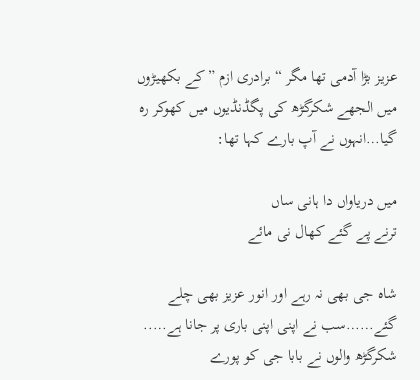عزیز بڑا آدمی تھا مگر “برادری ازم ” کے بکھیڑوں میں الجھے شکرگڑھ کی پگڈنڈیوں میں کھوکر رہ گیا…انہوں نے آپ بارے کہا تھا:

میں دریاواں دا ہانی ساں
ترنے پے گئے کھال نی مائے

شاہ جی بھی نہ رہے اور انور عزیز بھی چلے گئے……سب نے اپنی اپنی باری پر جانا ہے….. شکرگڑھ والوں نے بابا جی کو پورے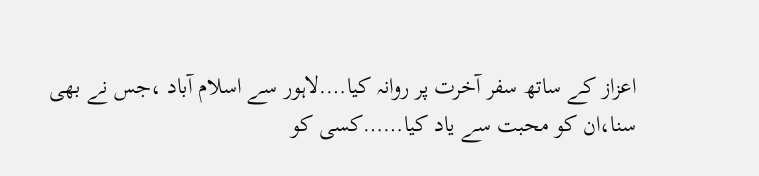اعزاز کے ساتھ سفر آخرت پر روانہ کیا….لاہور سے اسلام آباد ،جس نے بھی سنا،ان کو محبت سے یاد کیا……کسی کو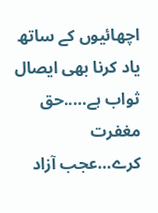اچھائیوں کے ساتھ یاد کرنا بھی ایصال ثواب ہے…..حق مغفرت کرے…عجب آزاد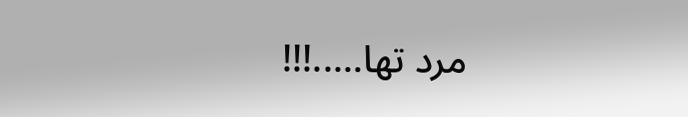مرد تھا…..!!!